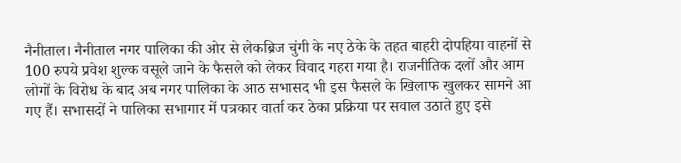नैनीताल। नैनीताल नगर पालिका की ओर से लेकब्रिज चुंगी के नए ठेके के तहत बाहरी दोपहिया वाहनों से 100 रुपये प्रवेश शुल्क वसूले जाने के फैसले को लेकर विवाद गहरा गया है। राजनीतिक दलों और आम लोगों के विरोध के बाद अब नगर पालिका के आठ सभासद भी इस फैसले के खिलाफ खुलकर सामने आ गए हैं। सभासदों ने पालिका सभागार में पत्रकार वार्ता कर ठेका प्रक्रिया पर सवाल उठाते हुए इसे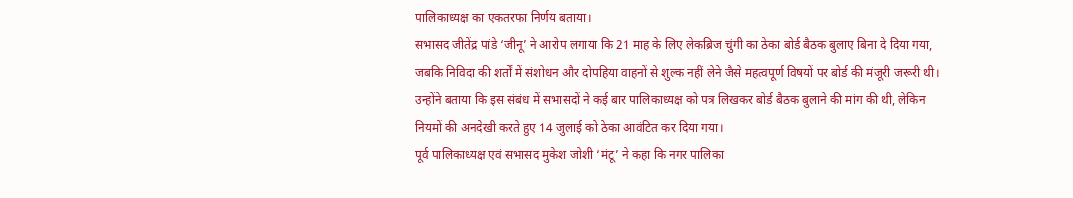पालिकाध्यक्ष का एकतरफा निर्णय बताया।
सभासद जीतेंद्र पांडे ‘जीनू’ ने आरोप लगाया कि 21 माह के लिए लेकब्रिज चुंगी का ठेका बोर्ड बैठक बुलाए बिना दे दिया गया, जबकि निविदा की शर्तों में संशोधन और दोपहिया वाहनों से शुल्क नहीं लेने जैसे महत्वपूर्ण विषयों पर बोर्ड की मंजूरी जरूरी थी। उन्होंने बताया कि इस संबंध में सभासदों ने कई बार पालिकाध्यक्ष को पत्र लिखकर बोर्ड बैठक बुलाने की मांग की थी, लेकिन नियमों की अनदेखी करते हुए 14 जुलाई को ठेका आवंटित कर दिया गया।
पूर्व पालिकाध्यक्ष एवं सभासद मुकेश जोशी ‘मंटू’ ने कहा कि नगर पालिका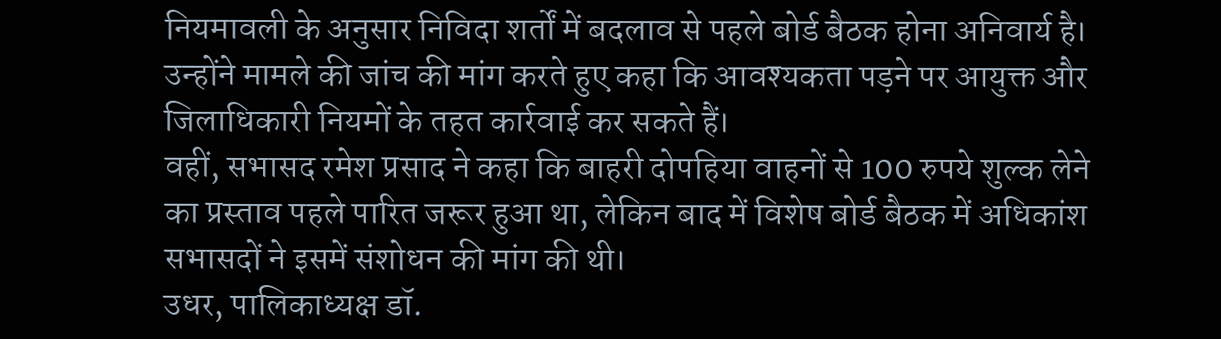नियमावली के अनुसार निविदा शर्तों में बदलाव से पहले बोर्ड बैठक होना अनिवार्य है। उन्होंने मामले की जांच की मांग करते हुए कहा कि आवश्यकता पड़ने पर आयुक्त और जिलाधिकारी नियमों के तहत कार्रवाई कर सकते हैं।
वहीं, सभासद रमेश प्रसाद ने कहा कि बाहरी दोपहिया वाहनों से 100 रुपये शुल्क लेने का प्रस्ताव पहले पारित जरूर हुआ था, लेकिन बाद में विशेष बोर्ड बैठक में अधिकांश सभासदों ने इसमें संशोधन की मांग की थी।
उधर, पालिकाध्यक्ष डॉ.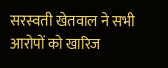सरस्वती खेतवाल ने सभी आरोपों को खारिज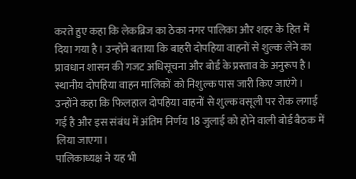करते हुए कहा कि लेकब्रिज का ठेका नगर पालिका और शहर के हित में दिया गया है। उन्होंने बताया कि बाहरी दोपहिया वाहनों से शुल्क लेने का प्रावधान शासन की गजट अधिसूचना और बोर्ड के प्रस्ताव के अनुरूप है। स्थानीय दोपहिया वाहन मालिकों को निशुल्क पास जारी किए जाएंगे। उन्होंने कहा कि फिलहाल दोपहिया वाहनों से शुल्क वसूली पर रोक लगाई गई है और इस संबंध में अंतिम निर्णय 18 जुलाई को होने वाली बोर्ड बैठक में लिया जाएगा।
पालिकाध्यक्ष ने यह भी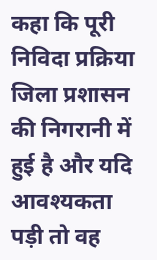कहा कि पूरी निविदा प्रक्रिया जिला प्रशासन की निगरानी में हुई है और यदि आवश्यकता पड़ी तो वह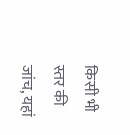किसी भी स्तर की जांच, यहां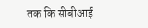तक कि सीबीआई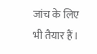जांच के लिए भी तैयार हैं।